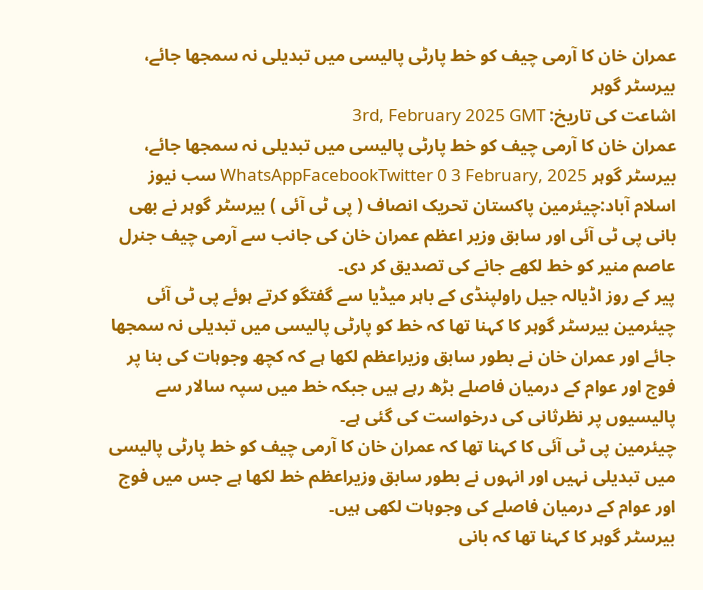عمران خان کا آرمی چیف کو خط پارٹی پالیسی میں تبدیلی نہ سمجھا جائے، بیرسٹر گوہر
اشاعت کی تاریخ: 3rd, February 2025 GMT
عمران خان کا آرمی چیف کو خط پارٹی پالیسی میں تبدیلی نہ سمجھا جائے، بیرسٹر گوہر WhatsAppFacebookTwitter 0 3 February, 2025 سب نیوز
اسلام آباد:چیئرمین پاکستان تحریک انصاف ( پی ٹی آئی ) بیرسٹر گوہر نے بھی بانی پی ٹی آئی اور سابق وزیر اعظم عمران خان کی جانب سے آرمی چیف جنرل عاصم منیر کو خط لکھے جانے کی تصدیق کر دی۔
پیر کے روز اڈیالہ جیل راولپنڈی کے باہر میڈیا سے گفتگو کرتے ہوئے پی ٹی آئی چیئرمین بیرسٹر گوہر کا کہنا تھا کہ خط کو پارٹی پالیسی میں تبدیلی نہ سمجھا جائے اور عمران خان نے بطور سابق وزیراعظم لکھا ہے کہ کچھ وجوہات کی بنا پر فوج اور عوام کے درمیان فاصلے بڑھ رہے ہیں جبکہ خط میں سپہ سالار سے پالیسیوں پر نظرثانی کی درخواست کی گئی ہے۔
چیئرمین پی ٹی آئی کا کہنا تھا کہ عمران خان کا آرمی چیف کو خط پارٹی پالیسی میں تبدیلی نہیں اور انہوں نے بطور سابق وزیراعظم خط لکھا ہے جس میں فوج اور عوام کے درمیان فاصلے کی وجوہات لکھی ہیں۔
بیرسٹر گوہر کا کہنا تھا کہ بانی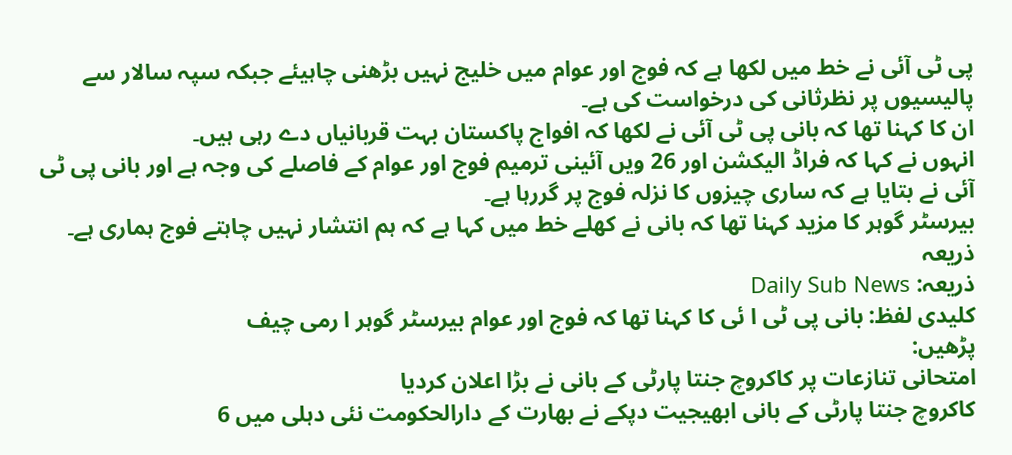پی ٹی آئی نے خط میں لکھا ہے کہ فوج اور عوام میں خلیج نہیں بڑھنی چاہیئے جبکہ سپہ سالار سے پالیسیوں پر نظرثانی کی درخواست کی ہے۔
ان کا کہنا تھا کہ بانی پی ٹی آئی نے لکھا کہ افواج پاکستان بہت قربانیاں دے رہی ہیں۔
انہوں نے کہا کہ فراڈ الیکشن اور 26 ویں آئینی ترمیم فوج اور عوام کے فاصلے کی وجہ ہے اور بانی پی ٹی آئی نے بتایا ہے کہ ساری چیزوں کا نزلہ فوج پر گررہا ہے۔
بیرسٹر گوہر کا مزید کہنا تھا کہ بانی نے کھلے خط میں کہا ہے کہ ہم انتشار نہیں چاہتے فوج ہماری ہے۔
ذریعہ
ذریعہ: Daily Sub News
کلیدی لفظ: بانی پی ٹی ا ئی کا کہنا تھا کہ فوج اور عوام بیرسٹر گوہر ا رمی چیف
پڑھیں:
امتحانی تنازعات پر کاکروچ جنتا پارٹی کے بانی نے بڑا اعلان کردیا
کاکروچ جنتا پارٹی کے بانی ابھیجیت دپکے نے بھارت کے دارالحکومت نئی دہلی میں 6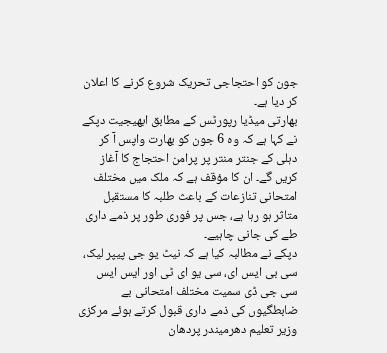جون کو احتجاجی تحریک شروع کرنے کا اعلان کر دیا ہے۔
بھارتی میڈیا رپورٹس کے مطابق ابھیجیت دپکے نے کہا ہے کہ وہ 6 جون کو بھارت واپس آ کر دہلی کے جنتر منتر پر پرامن احتجاج کا آغاز کریں گے۔ ان کا مؤقف ہے کہ ملک میں مختلف امتحانی تنازعات کے باعث طلبہ کا مستقبل متاثر ہو رہا ہے، جس پر فوری طور پر ذمے داری طے کی جانی چاہیے۔
دپکے نے مطالبہ کیا ہے کہ نیٹ یو جی پیپر لیک، سی بی ایس ای، سی یو ای ٹی اور ایس ایس سی جی ڈی سمیت مختلف امتحانی بے ضابطگیوں کی ذمے داری قبول کرتے ہوئے مرکزی وزیر تعلیم دھرمیندر پردھان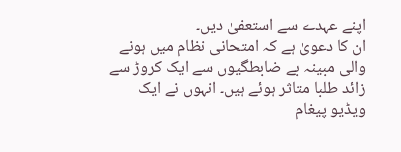اپنے عہدے سے استعفیٰ دیں۔
ان کا دعویٰ ہے کہ امتحانی نظام میں ہونے والی مبینہ بے ضابطگیوں سے ایک کروڑ سے زائد طلبا متاثر ہوئے ہیں۔ انہوں نے ایک ویڈیو پیغام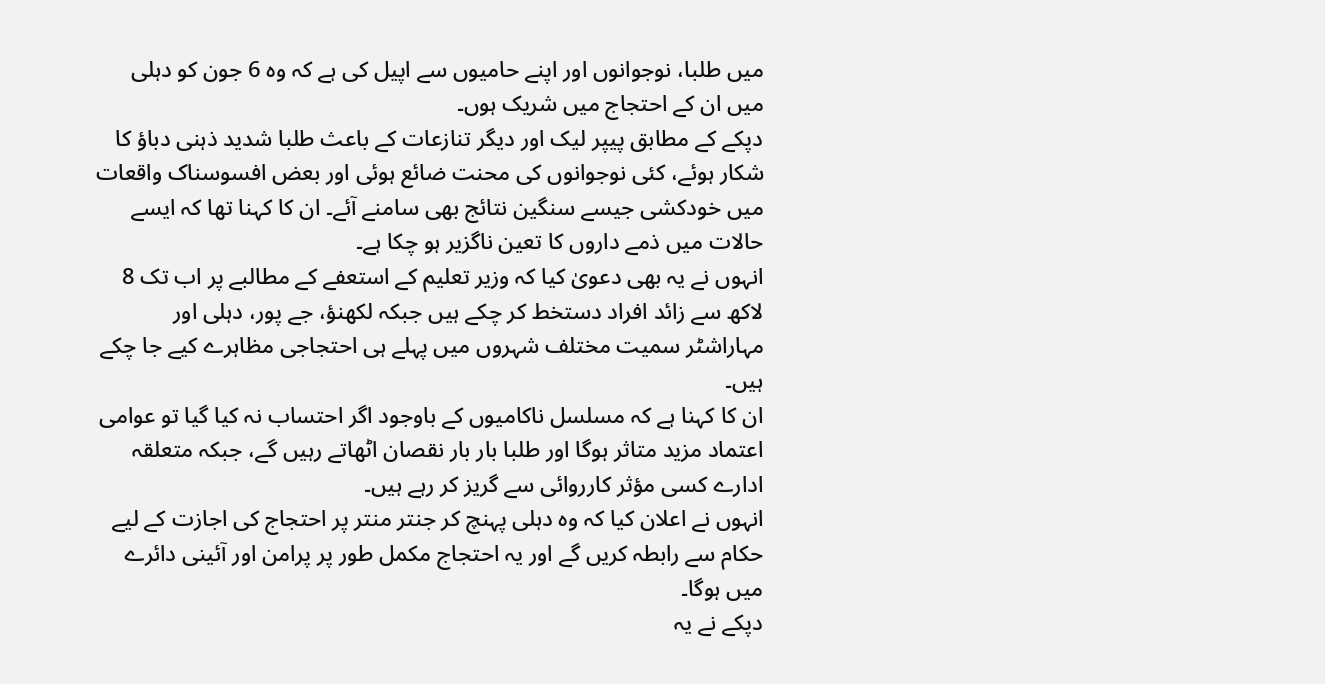میں طلبا، نوجوانوں اور اپنے حامیوں سے اپیل کی ہے کہ وہ 6 جون کو دہلی میں ان کے احتجاج میں شریک ہوں۔
دپکے کے مطابق پیپر لیک اور دیگر تنازعات کے باعث طلبا شدید ذہنی دباؤ کا شکار ہوئے، کئی نوجوانوں کی محنت ضائع ہوئی اور بعض افسوسناک واقعات میں خودکشی جیسے سنگین نتائج بھی سامنے آئے۔ ان کا کہنا تھا کہ ایسے حالات میں ذمے داروں کا تعین ناگزیر ہو چکا ہے۔
انہوں نے یہ بھی دعویٰ کیا کہ وزیر تعلیم کے استعفے کے مطالبے پر اب تک 8 لاکھ سے زائد افراد دستخط کر چکے ہیں جبکہ لکھنؤ، جے پور، دہلی اور مہاراشٹر سمیت مختلف شہروں میں پہلے ہی احتجاجی مظاہرے کیے جا چکے ہیں۔
ان کا کہنا ہے کہ مسلسل ناکامیوں کے باوجود اگر احتساب نہ کیا گیا تو عوامی اعتماد مزید متاثر ہوگا اور طلبا بار بار نقصان اٹھاتے رہیں گے، جبکہ متعلقہ ادارے کسی مؤثر کارروائی سے گریز کر رہے ہیں۔
انہوں نے اعلان کیا کہ وہ دہلی پہنچ کر جنتر منتر پر احتجاج کی اجازت کے لیے حکام سے رابطہ کریں گے اور یہ احتجاج مکمل طور پر پرامن اور آئینی دائرے میں ہوگا۔
دپکے نے یہ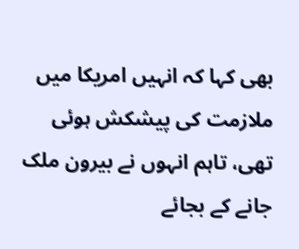بھی کہا کہ انہیں امریکا میں ملازمت کی پیشکش ہوئی تھی، تاہم انہوں نے بیرون ملک جانے کے بجائے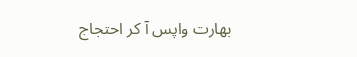بھارت واپس آ کر احتجاج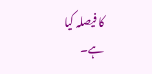کا فیصلہ کیا ہے۔